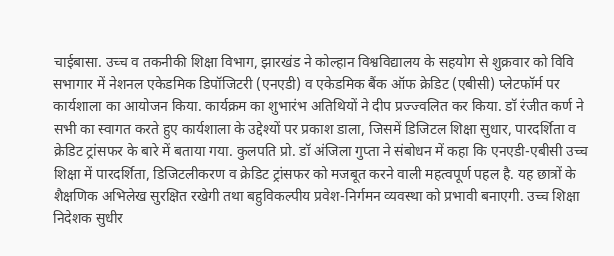चाईबासा. उच्च व तकनीकी शिक्षा विभाग, झारखंड ने कोल्हान विश्वविद्यालय के सहयोग से शुक्रवार को विवि सभागार में नेशनल एकेडमिक डिपॉजिटरी (एनएडी) व एकेडमिक बैंक ऑफ क्रेडिट (एबीसी) प्लेटफॉर्म पर कार्यशाला का आयोजन किया. कार्यक्रम का शुभारंभ अतिथियों ने दीप प्रज्ज्वलित कर किया. डॉ रंजीत कर्ण ने सभी का स्वागत करते हुए कार्यशाला के उद्देश्यों पर प्रकाश डाला, जिसमें डिजिटल शिक्षा सुधार, पारदर्शिता व क्रेडिट ट्रांसफर के बारे में बताया गया. कुलपति प्रो. डॉ अंजिला गुप्ता ने संबोधन में कहा कि एनएडी-एबीसी उच्च शिक्षा में पारदर्शिता, डिजिटलीकरण व क्रेडिट ट्रांसफर को मजबूत करने वाली महत्वपूर्ण पहल है. यह छात्रों के शैक्षणिक अभिलेख सुरक्षित रखेगी तथा बहुविकल्पीय प्रवेश-निर्गमन व्यवस्था को प्रभावी बनाएगी. उच्च शिक्षा निदेशक सुधीर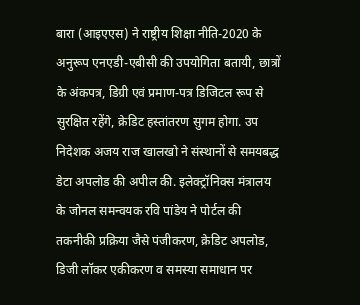बारा (आइएएस) ने राष्ट्रीय शिक्षा नीति-2020 के अनुरूप एनएडी-एबीसी की उपयोगिता बतायी, छात्रों के अंकपत्र, डिग्री एवं प्रमाण-पत्र डिजिटल रूप से सुरक्षित रहेंगे, क्रेडिट हस्तांतरण सुगम होगा. उप निदेशक अजय राज खालखो ने संस्थानों से समयबद्ध डेटा अपलोड की अपील की. इलेक्ट्रॉनिक्स मंत्रालय के जोनल समन्वयक रवि पांडेय ने पोर्टल की तकनीकी प्रक्रिया जैसे पंजीकरण, क्रेडिट अपलोड, डिजी लॉकर एकीकरण व समस्या समाधान पर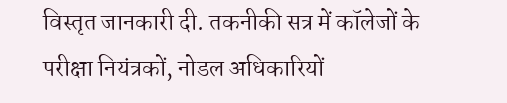विस्तृत जानकारी दी. तकनीकी सत्र में कॉलेजों के परीक्षा नियंत्रकों, नोडल अधिकारियों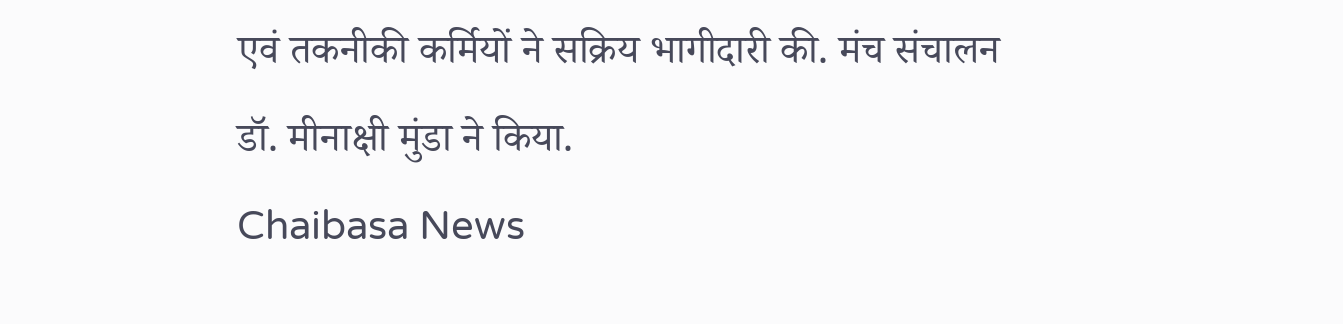एवं तकनीकी कर्मियों ने सक्रिय भागीदारी की. मंच संचालन डॉ. मीनाक्षी मुंडा ने किया.
Chaibasa News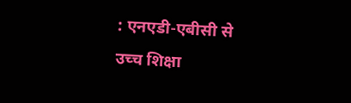: एनएडी-एबीसी से उच्च शिक्षा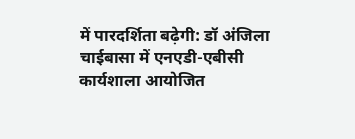में पारदर्शिता बढ़ेगी: डॉ अंजिला
चाईबासा में एनएडी-एबीसी कार्यशाला आयोजित